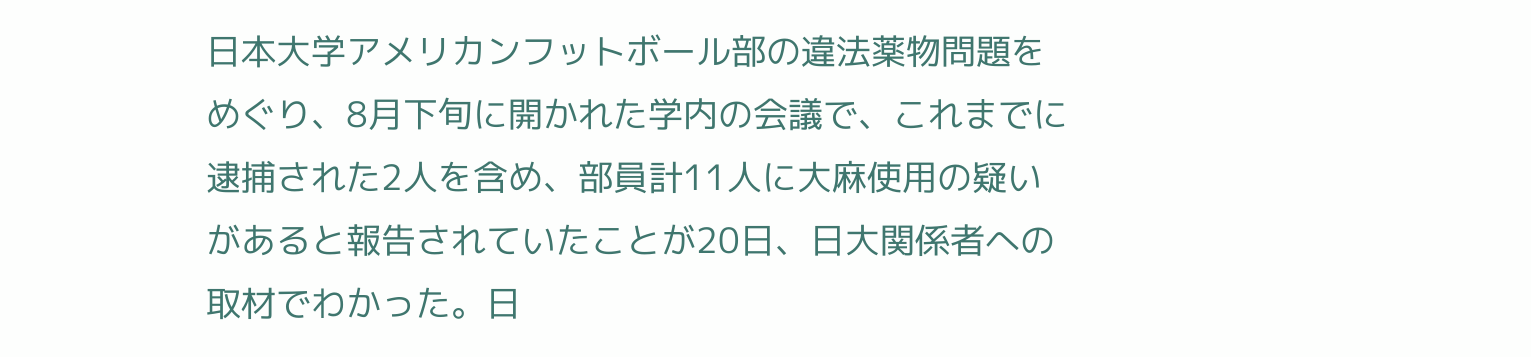日本大学アメリカンフットボール部の違法薬物問題をめぐり、8月下旬に開かれた学内の会議で、これまでに逮捕された2人を含め、部員計11人に大麻使用の疑いがあると報告されていたことが20日、日大関係者への取材でわかった。日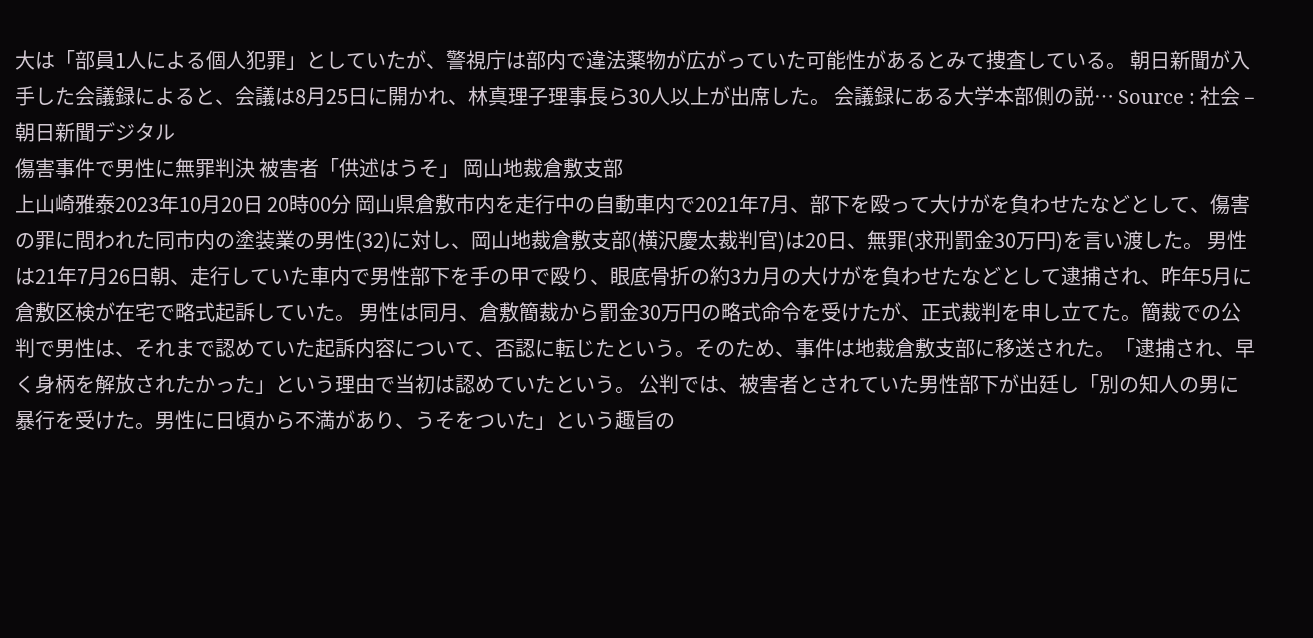大は「部員1人による個人犯罪」としていたが、警視庁は部内で違法薬物が広がっていた可能性があるとみて捜査している。 朝日新聞が入手した会議録によると、会議は8月25日に開かれ、林真理子理事長ら30人以上が出席した。 会議録にある大学本部側の説… Source : 社会 – 朝日新聞デジタル
傷害事件で男性に無罪判決 被害者「供述はうそ」 岡山地裁倉敷支部
上山崎雅泰2023年10月20日 20時00分 岡山県倉敷市内を走行中の自動車内で2021年7月、部下を殴って大けがを負わせたなどとして、傷害の罪に問われた同市内の塗装業の男性(32)に対し、岡山地裁倉敷支部(横沢慶太裁判官)は20日、無罪(求刑罰金30万円)を言い渡した。 男性は21年7月26日朝、走行していた車内で男性部下を手の甲で殴り、眼底骨折の約3カ月の大けがを負わせたなどとして逮捕され、昨年5月に倉敷区検が在宅で略式起訴していた。 男性は同月、倉敷簡裁から罰金30万円の略式命令を受けたが、正式裁判を申し立てた。簡裁での公判で男性は、それまで認めていた起訴内容について、否認に転じたという。そのため、事件は地裁倉敷支部に移送された。「逮捕され、早く身柄を解放されたかった」という理由で当初は認めていたという。 公判では、被害者とされていた男性部下が出廷し「別の知人の男に暴行を受けた。男性に日頃から不満があり、うそをついた」という趣旨の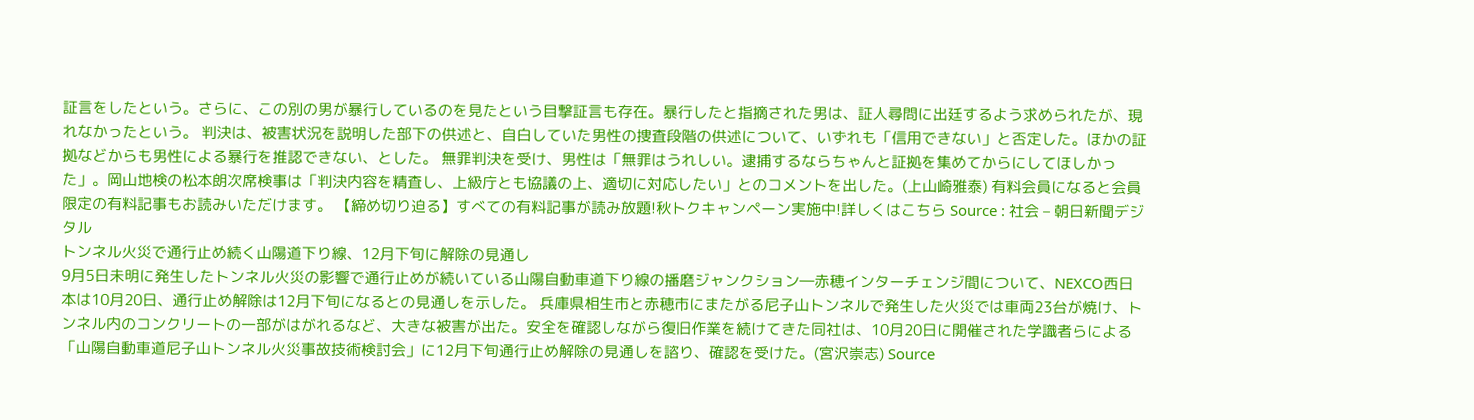証言をしたという。さらに、この別の男が暴行しているのを見たという目撃証言も存在。暴行したと指摘された男は、証人尋問に出廷するよう求められたが、現れなかったという。 判決は、被害状況を説明した部下の供述と、自白していた男性の捜査段階の供述について、いずれも「信用できない」と否定した。ほかの証拠などからも男性による暴行を推認できない、とした。 無罪判決を受け、男性は「無罪はうれしい。逮捕するならちゃんと証拠を集めてからにしてほしかった」。岡山地検の松本朗次席検事は「判決内容を精査し、上級庁とも協議の上、適切に対応したい」とのコメントを出した。(上山崎雅泰) 有料会員になると会員限定の有料記事もお読みいただけます。 【締め切り迫る】すべての有料記事が読み放題!秋トクキャンペーン実施中!詳しくはこちら Source : 社会 – 朝日新聞デジタル
トンネル火災で通行止め続く山陽道下り線、12月下旬に解除の見通し
9月5日未明に発生したトンネル火災の影響で通行止めが続いている山陽自動車道下り線の播磨ジャンクション―赤穂インターチェンジ間について、NEXCO西日本は10月20日、通行止め解除は12月下旬になるとの見通しを示した。 兵庫県相生市と赤穂市にまたがる尼子山トンネルで発生した火災では車両23台が焼け、トンネル内のコンクリートの一部がはがれるなど、大きな被害が出た。安全を確認しながら復旧作業を続けてきた同社は、10月20日に開催された学識者らによる「山陽自動車道尼子山トンネル火災事故技術検討会」に12月下旬通行止め解除の見通しを諮り、確認を受けた。(宮沢崇志) Source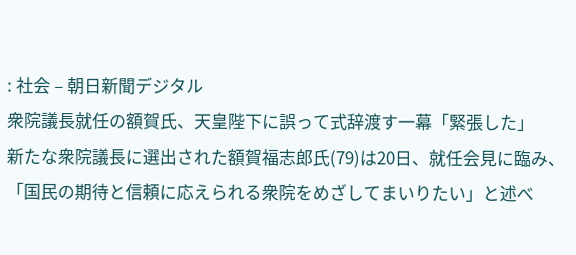: 社会 – 朝日新聞デジタル
衆院議長就任の額賀氏、天皇陛下に誤って式辞渡す一幕「緊張した」
新たな衆院議長に選出された額賀福志郎氏(79)は20日、就任会見に臨み、「国民の期待と信頼に応えられる衆院をめざしてまいりたい」と述べ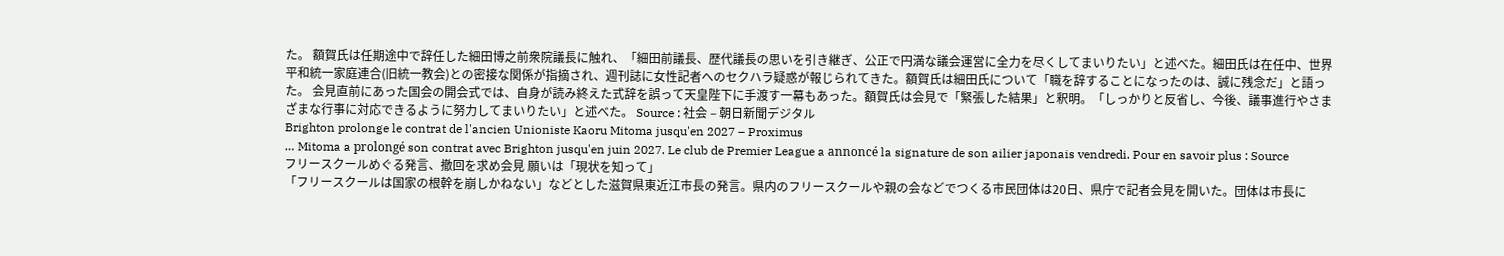た。 額賀氏は任期途中で辞任した細田博之前衆院議長に触れ、「細田前議長、歴代議長の思いを引き継ぎ、公正で円満な議会運営に全力を尽くしてまいりたい」と述べた。細田氏は在任中、世界平和統一家庭連合(旧統一教会)との密接な関係が指摘され、週刊誌に女性記者へのセクハラ疑惑が報じられてきた。額賀氏は細田氏について「職を辞することになったのは、誠に残念だ」と語った。 会見直前にあった国会の開会式では、自身が読み終えた式辞を誤って天皇陛下に手渡す一幕もあった。額賀氏は会見で「緊張した結果」と釈明。「しっかりと反省し、今後、議事進行やさまざまな行事に対応できるように努力してまいりたい」と述べた。 Source : 社会 – 朝日新聞デジタル
Brighton prolonge le contrat de l'ancien Unioniste Kaoru Mitoma jusqu'en 2027 – Proximus
… Mitoma a prolongé son contrat avec Brighton jusqu'en juin 2027. Le club de Premier League a annoncé la signature de son ailier japonais vendredi. Pour en savoir plus : Source
フリースクールめぐる発言、撤回を求め会見 願いは「現状を知って」
「フリースクールは国家の根幹を崩しかねない」などとした滋賀県東近江市長の発言。県内のフリースクールや親の会などでつくる市民団体は20日、県庁で記者会見を開いた。団体は市長に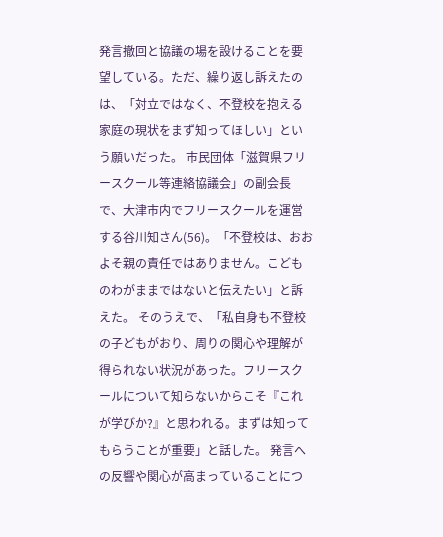発言撤回と協議の場を設けることを要望している。ただ、繰り返し訴えたのは、「対立ではなく、不登校を抱える家庭の現状をまず知ってほしい」という願いだった。 市民団体「滋賀県フリースクール等連絡協議会」の副会長で、大津市内でフリースクールを運営する谷川知さん(56)。「不登校は、おおよそ親の責任ではありません。こどものわがままではないと伝えたい」と訴えた。 そのうえで、「私自身も不登校の子どもがおり、周りの関心や理解が得られない状況があった。フリースクールについて知らないからこそ『これが学びか?』と思われる。まずは知ってもらうことが重要」と話した。 発言への反響や関心が高まっていることにつ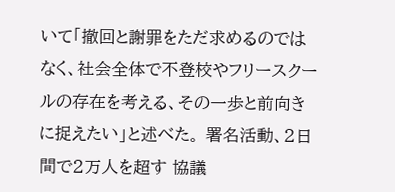いて「撤回と謝罪をただ求めるのではなく、社会全体で不登校やフリースクールの存在を考える、その一歩と前向きに捉えたい」と述べた。 署名活動、2日間で2万人を超す 協議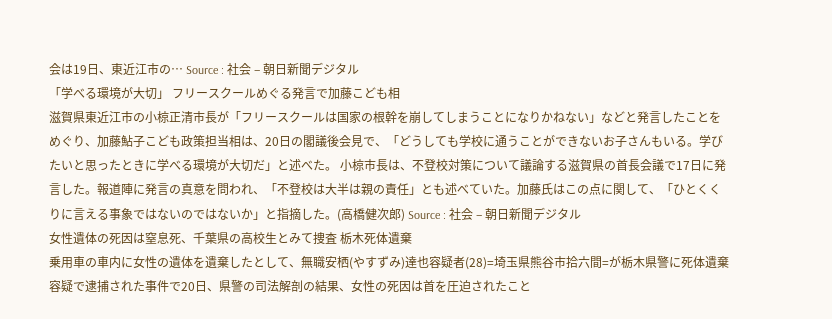会は19日、東近江市の… Source : 社会 – 朝日新聞デジタル
「学べる環境が大切」 フリースクールめぐる発言で加藤こども相
滋賀県東近江市の小椋正清市長が「フリースクールは国家の根幹を崩してしまうことになりかねない」などと発言したことをめぐり、加藤鮎子こども政策担当相は、20日の閣議後会見で、「どうしても学校に通うことができないお子さんもいる。学びたいと思ったときに学べる環境が大切だ」と述べた。 小椋市長は、不登校対策について議論する滋賀県の首長会議で17日に発言した。報道陣に発言の真意を問われ、「不登校は大半は親の責任」とも述べていた。加藤氏はこの点に関して、「ひとくくりに言える事象ではないのではないか」と指摘した。(高橋健次郎) Source : 社会 – 朝日新聞デジタル
女性遺体の死因は窒息死、千葉県の高校生とみて捜査 栃木死体遺棄
乗用車の車内に女性の遺体を遺棄したとして、無職安栖(やすずみ)達也容疑者(28)=埼玉県熊谷市拾六間=が栃木県警に死体遺棄容疑で逮捕された事件で20日、県警の司法解剖の結果、女性の死因は首を圧迫されたこと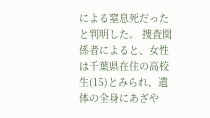による窒息死だったと判明した。 捜査関係者によると、女性は千葉県在住の高校生(15)とみられ、遺体の全身にあざや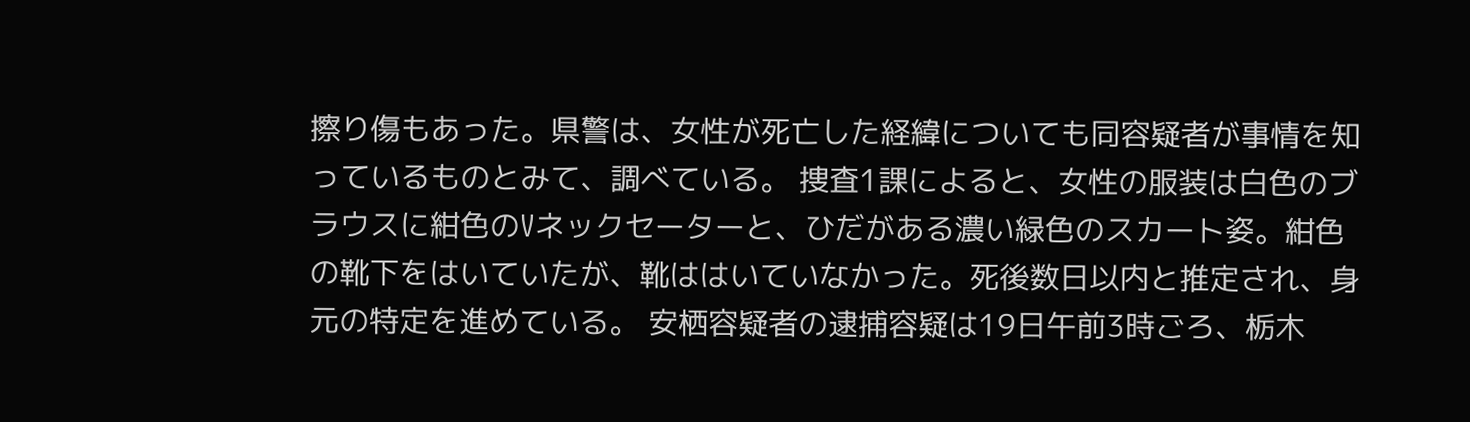擦り傷もあった。県警は、女性が死亡した経緯についても同容疑者が事情を知っているものとみて、調べている。 捜査1課によると、女性の服装は白色のブラウスに紺色のVネックセーターと、ひだがある濃い緑色のスカート姿。紺色の靴下をはいていたが、靴ははいていなかった。死後数日以内と推定され、身元の特定を進めている。 安栖容疑者の逮捕容疑は19日午前3時ごろ、栃木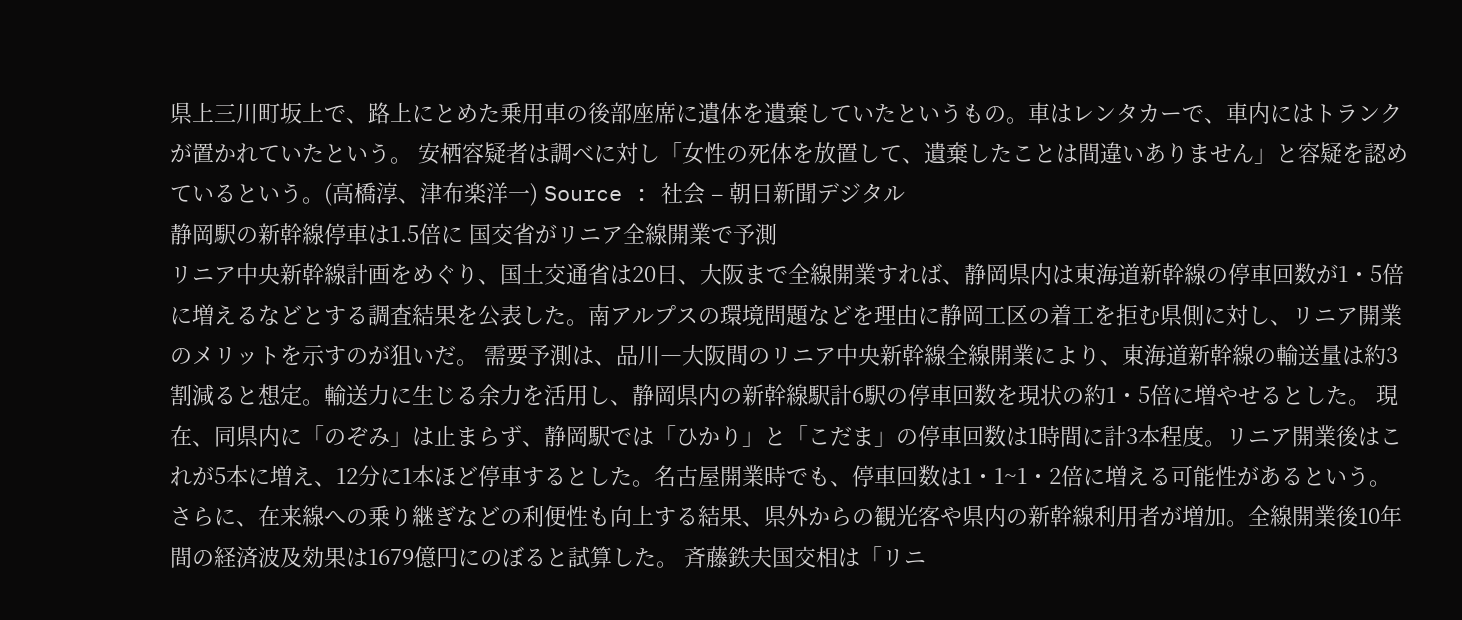県上三川町坂上で、路上にとめた乗用車の後部座席に遺体を遺棄していたというもの。車はレンタカーで、車内にはトランクが置かれていたという。 安栖容疑者は調べに対し「女性の死体を放置して、遺棄したことは間違いありません」と容疑を認めているという。(高橋淳、津布楽洋一) Source : 社会 – 朝日新聞デジタル
静岡駅の新幹線停車は1.5倍に 国交省がリニア全線開業で予測
リニア中央新幹線計画をめぐり、国土交通省は20日、大阪まで全線開業すれば、静岡県内は東海道新幹線の停車回数が1・5倍に増えるなどとする調査結果を公表した。南アルプスの環境問題などを理由に静岡工区の着工を拒む県側に対し、リニア開業のメリットを示すのが狙いだ。 需要予測は、品川―大阪間のリニア中央新幹線全線開業により、東海道新幹線の輸送量は約3割減ると想定。輸送力に生じる余力を活用し、静岡県内の新幹線駅計6駅の停車回数を現状の約1・5倍に増やせるとした。 現在、同県内に「のぞみ」は止まらず、静岡駅では「ひかり」と「こだま」の停車回数は1時間に計3本程度。リニア開業後はこれが5本に増え、12分に1本ほど停車するとした。名古屋開業時でも、停車回数は1・1~1・2倍に増える可能性があるという。 さらに、在来線への乗り継ぎなどの利便性も向上する結果、県外からの観光客や県内の新幹線利用者が増加。全線開業後10年間の経済波及効果は1679億円にのぼると試算した。 斉藤鉄夫国交相は「リニ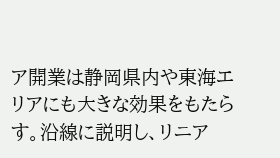ア開業は静岡県内や東海エリアにも大きな効果をもたらす。沿線に説明し、リニア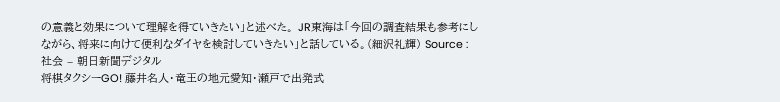の意義と効果について理解を得ていきたい」と述べた。 JR東海は「今回の調査結果も参考にしながら、将来に向けて便利なダイヤを検討していきたい」と話している。(細沢礼輝) Source : 社会 – 朝日新聞デジタル
将棋タクシーGO! 藤井名人・竜王の地元愛知・瀬戸で出発式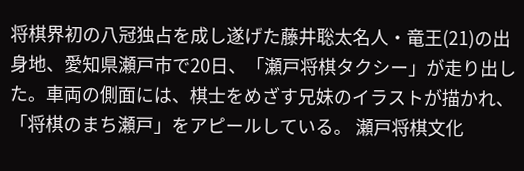将棋界初の八冠独占を成し遂げた藤井聡太名人・竜王(21)の出身地、愛知県瀬戸市で20日、「瀬戸将棋タクシー」が走り出した。車両の側面には、棋士をめざす兄妹のイラストが描かれ、「将棋のまち瀬戸」をアピールしている。 瀬戸将棋文化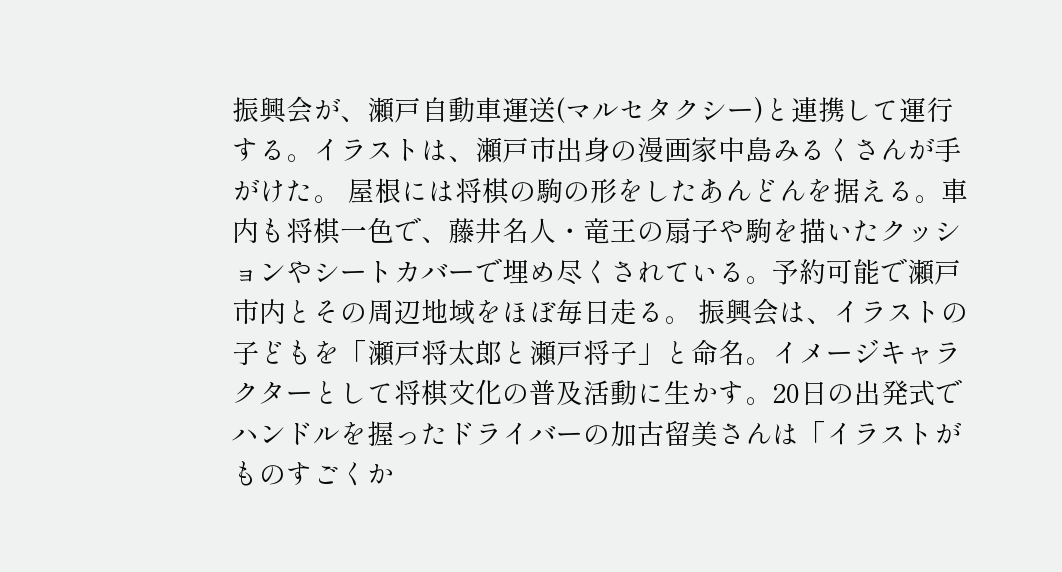振興会が、瀬戸自動車運送(マルセタクシー)と連携して運行する。イラストは、瀬戸市出身の漫画家中島みるくさんが手がけた。 屋根には将棋の駒の形をしたあんどんを据える。車内も将棋一色で、藤井名人・竜王の扇子や駒を描いたクッションやシートカバーで埋め尽くされている。予約可能で瀬戸市内とその周辺地域をほぼ毎日走る。 振興会は、イラストの子どもを「瀬戸将太郎と瀬戸将子」と命名。イメージキャラクターとして将棋文化の普及活動に生かす。20日の出発式でハンドルを握ったドライバーの加古留美さんは「イラストがものすごくか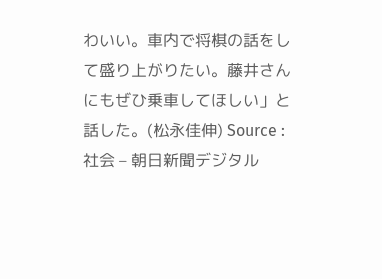わいい。車内で将棋の話をして盛り上がりたい。藤井さんにもぜひ乗車してほしい」と話した。(松永佳伸) Source : 社会 – 朝日新聞デジタル